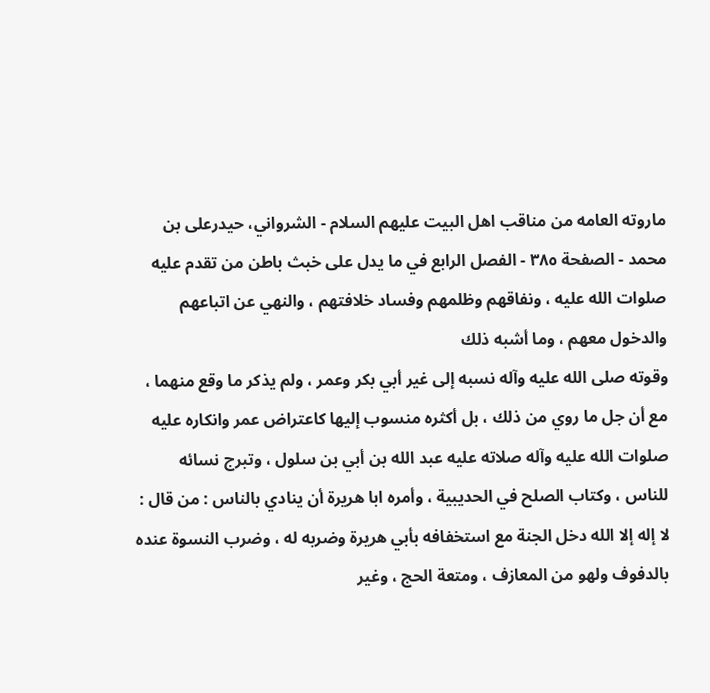ماروته العامه من مناقب اهل البيت عليهم السلام - الشرواني، حیدرعلی بن محمد - الصفحة ٣٨٥ - الفصل الرابع في ما يدل على خبث باطن من تقدم عليه صلوات الله عليه ، ونفاقهم وظلمهم وفساد خلافتهم ، والنهي عن اتباعهم والدخول معهم ، وما أشبه ذلك
وقوته صلى الله عليه وآله نسبه إلى غير أبي بكر وعمر ، ولم يذكر ما وقع منهما ، مع أن جل ما روي من ذلك ، بل أكثره منسوب إليها كاعتراض عمر وانكاره عليه صلوات الله عليه وآله صلاته عليه عبد الله بن أبي بن سلول ، وتبرج نسائه للناس ، وكتاب الصلح في الحديبية ، وأمره ابا هريرة أن ينادي بالناس : من قال : لا إله إلا الله دخل الجنة مع استخفافه بأبي هريرة وضربه له ، وضرب النسوة عنده بالدفوف ولهو من المعازف ، ومتعة الحج ، وغير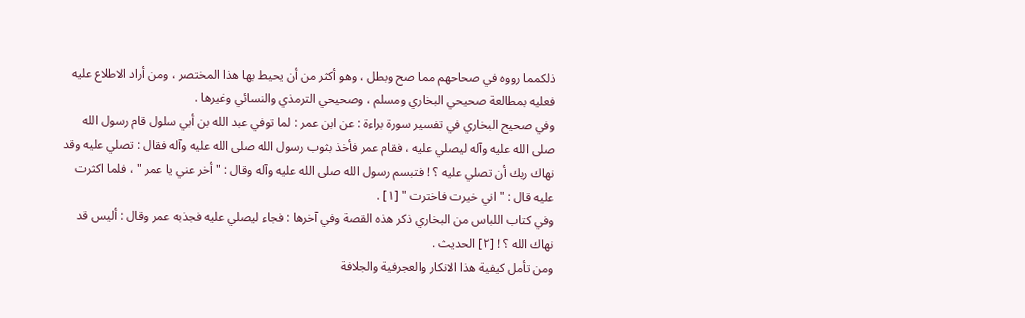ذلكمما رووه في صحاحهم مما صح وبطل ، وهو أكثر من أن يحيط بها هذا المختصر ، ومن أراد الاطلاع عليه فعليه بمطالعة صحيحي البخاري ومسلم ، وصحيحي الترمذي والنسائي وغيرها .
وفي صحيح البخاري في تفسير سورة براءة : عن ابن عمر : لما توفي عبد الله بن أبي سلول قام رسول الله صلى الله عليه وآله ليصلي عليه ، فقام عمر فأخذ بثوب رسول الله صلى الله عليه وآله فقال : تصلي عليه وقد نهاك ربك أن تصلي عليه ؟ ! فتبسم رسول الله صلى الله عليه وآله وقال : " أخر عني يا عمر " ، فلما اكثرت عليه قال : " اني خيرت فاخترت " [١] .
وفي كتاب اللباس من البخاري ذكر هذه القصة وفي آخرها : فجاء ليصلي عليه فجذبه عمر وقال : أليس قد نهاك الله ؟ ! [٢] الحديث .
ومن تأمل كيفية هذا الانكار والعجرفية والجلافة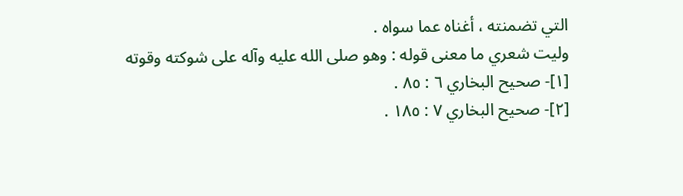التي تضمنته ، أغناه عما سواه .
وليت شعري ما معنى قوله : وهو صلى الله عليه وآله على شوكته وقوته
[١]- صحيح البخاري ٦ : ٨٥ .
[٢]- صحيح البخاري ٧ : ١٨٥ .